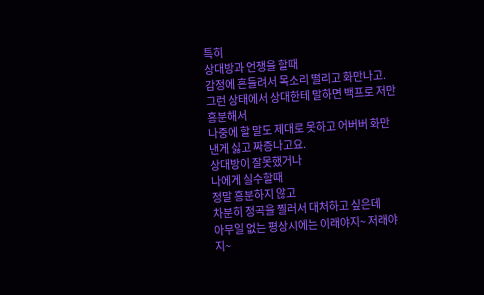특히
상대방과 언쟁을 할때
감정에 흔들려서 목소리 떨리고 화만나고.
그런 상태에서 상대한테 말하면 백프로 저만 흥분해서
나중에 할 말도 제대로 못하고 어버버 화만 낸게 싫고 짜증나고요.
상대방이 잘못했거나
나에게 실수할때
정말 흥분하지 않고
차분히 정곡을 찔러서 대처하고 싶은데
아무일 없는 평상시에는 이래야지~ 저래야지~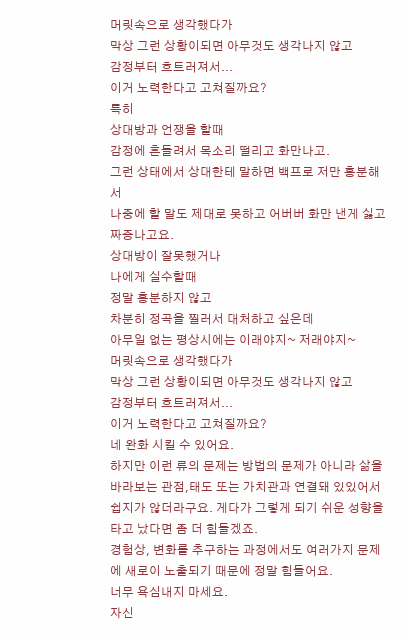머릿속으로 생각했다가
막상 그런 상황이되면 아무것도 생각나지 않고
감정부터 흐트러져서...
이거 노력한다고 고쳐질까요?
특히
상대방과 언쟁을 할때
감정에 흔들려서 목소리 떨리고 화만나고.
그런 상태에서 상대한테 말하면 백프로 저만 흥분해서
나중에 할 말도 제대로 못하고 어버버 화만 낸게 싫고 짜증나고요.
상대방이 잘못했거나
나에게 실수할때
정말 흥분하지 않고
차분히 정곡을 찔러서 대처하고 싶은데
아무일 없는 평상시에는 이래야지~ 저래야지~
머릿속으로 생각했다가
막상 그런 상황이되면 아무것도 생각나지 않고
감정부터 흐트러져서...
이거 노력한다고 고쳐질까요?
네 완화 시킬 수 있어요.
하지만 이런 류의 문제는 방법의 문제가 아니라 삶을 바라보는 관점,태도 또는 가치관과 연결돼 있있어서 쉽지가 않더라구요. 게다가 그렇게 되기 쉬운 성향을 타고 났다면 좀 더 힘들겠죠.
경험상, 변화를 추구하는 과정에서도 여러가지 문제에 새로이 노출되기 때문에 정말 힘들어요.
너무 욕심내지 마세요.
자신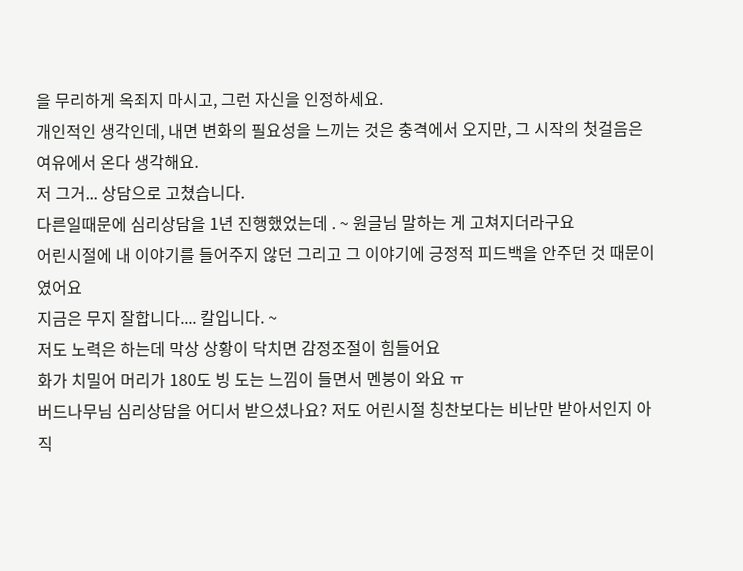을 무리하게 옥죄지 마시고, 그런 자신을 인정하세요.
개인적인 생각인데, 내면 변화의 필요성을 느끼는 것은 충격에서 오지만, 그 시작의 첫걸음은 여유에서 온다 생각해요.
저 그거... 상담으로 고쳤습니다.
다른일때문에 심리상담을 1년 진행했었는데 . ~ 원글님 말하는 게 고쳐지더라구요
어린시절에 내 이야기를 들어주지 않던 그리고 그 이야기에 긍정적 피드백을 안주던 것 때문이였어요
지금은 무지 잘합니다.... 칼입니다. ~
저도 노력은 하는데 막상 상황이 닥치면 감정조절이 힘들어요
화가 치밀어 머리가 180도 빙 도는 느낌이 들면서 멘붕이 와요 ㅠ
버드나무님 심리상담을 어디서 받으셨나요? 저도 어린시절 칭찬보다는 비난만 받아서인지 아직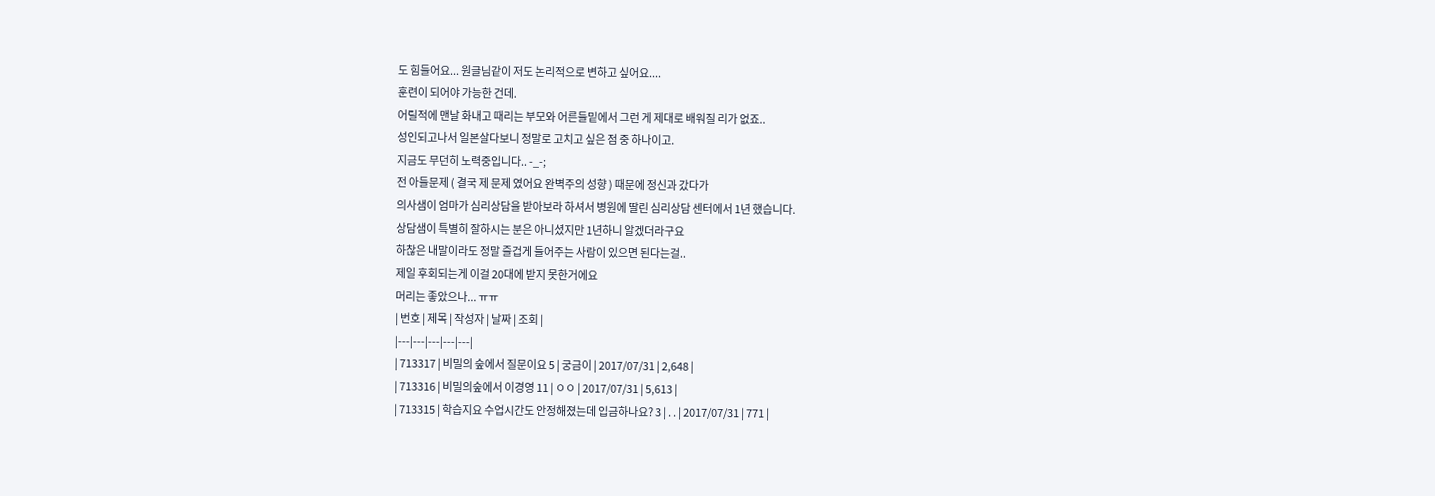도 힘들어요... 원글님같이 저도 논리적으로 변하고 싶어요....
훈련이 되어야 가능한 건데.
어릴적에 맨날 화내고 때리는 부모와 어른들밑에서 그런 게 제대로 배워질 리가 없죠..
성인되고나서 일본살다보니 정말로 고치고 싶은 점 중 하나이고.
지금도 무던히 노력중입니다.. -_-;
전 아들문제 ( 결국 제 문제 였어요 완벽주의 성향 ) 때문에 정신과 갔다가
의사샘이 엄마가 심리상담을 받아보라 하셔서 병원에 딸린 심리상담 센터에서 1년 했습니다.
상담샘이 특별히 잘하시는 분은 아니셨지만 1년하니 알겠더라구요
하찮은 내말이라도 정말 즐겁게 들어주는 사람이 있으면 된다는걸..
제일 후회되는게 이걸 20대에 받지 못한거에요
머리는 좋았으나... ㅠㅠ
| 번호 | 제목 | 작성자 | 날짜 | 조회 |
|---|---|---|---|---|
| 713317 | 비밀의 숲에서 질문이요 5 | 궁금이 | 2017/07/31 | 2,648 |
| 713316 | 비밀의숲에서 이경영 11 | ㅇㅇ | 2017/07/31 | 5,613 |
| 713315 | 학습지요 수업시간도 안정해졌는데 입금하나요? 3 | . . | 2017/07/31 | 771 |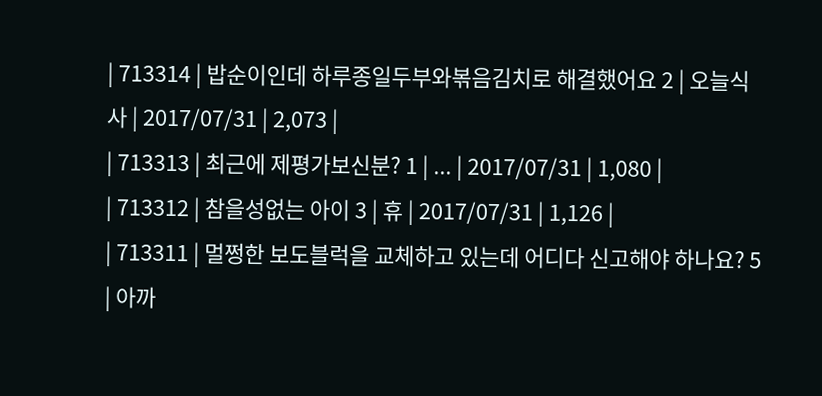| 713314 | 밥순이인데 하루종일두부와볶음김치로 해결했어요 2 | 오늘식사 | 2017/07/31 | 2,073 |
| 713313 | 최근에 제평가보신분? 1 | ... | 2017/07/31 | 1,080 |
| 713312 | 참을성없는 아이 3 | 휴 | 2017/07/31 | 1,126 |
| 713311 | 멀쩡한 보도블럭을 교체하고 있는데 어디다 신고해야 하나요? 5 | 아까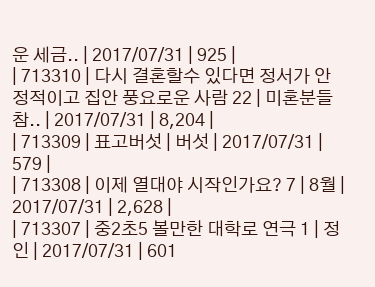운 세금.. | 2017/07/31 | 925 |
| 713310 | 다시 결혼할수 있다면 정서가 안정적이고 집안 풍요로운 사람 22 | 미혼분들 참.. | 2017/07/31 | 8,204 |
| 713309 | 표고버섯 | 버섯 | 2017/07/31 | 579 |
| 713308 | 이제 열대야 시작인가요? 7 | 8월 | 2017/07/31 | 2,628 |
| 713307 | 중2초5 볼만한 대학로 연극 1 | 정 인 | 2017/07/31 | 601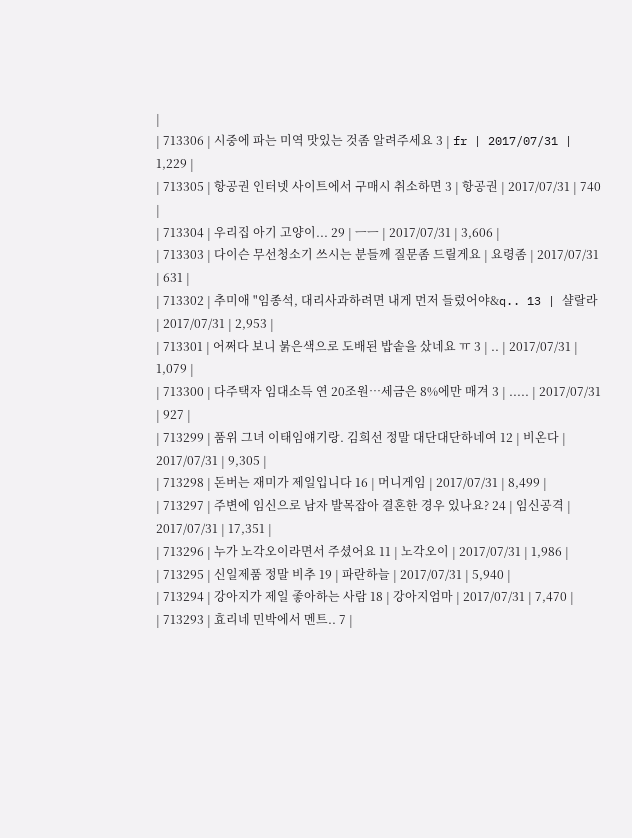|
| 713306 | 시중에 파는 미역 맛있는 것좀 알려주세요 3 | fr | 2017/07/31 | 1,229 |
| 713305 | 항공권 인터넷 사이트에서 구매시 취소하면 3 | 항공권 | 2017/07/31 | 740 |
| 713304 | 우리집 아기 고양이... 29 | ㅡㅡ | 2017/07/31 | 3,606 |
| 713303 | 다이슨 무선청소기 쓰시는 분들께 질문좀 드릴게요 | 요령좀 | 2017/07/31 | 631 |
| 713302 | 추미애 "임종석, 대리사과하려면 내게 먼저 들렀어야&q.. 13 | 샬랄라 | 2017/07/31 | 2,953 |
| 713301 | 어쩌다 보니 붉은색으로 도배된 밥솥을 샀네요 ㅠ 3 | .. | 2017/07/31 | 1,079 |
| 713300 | 다주택자 임대소득 연 20조원…세금은 8%에만 매겨 3 | ..... | 2017/07/31 | 927 |
| 713299 | 품위 그녀 이태임얘기랑. 김희선 정말 대단대단하네여 12 | 비온다 | 2017/07/31 | 9,305 |
| 713298 | 돈버는 재미가 제일입니다 16 | 머니게임 | 2017/07/31 | 8,499 |
| 713297 | 주변에 임신으로 남자 발목잡아 결혼한 경우 있나요? 24 | 임신공격 | 2017/07/31 | 17,351 |
| 713296 | 누가 노각오이라면서 주셨어요 11 | 노각오이 | 2017/07/31 | 1,986 |
| 713295 | 신일제품 정말 비추 19 | 파란하늘 | 2017/07/31 | 5,940 |
| 713294 | 강아지가 제일 좋아하는 사람 18 | 강아지엄마 | 2017/07/31 | 7,470 |
| 713293 | 효리네 민박에서 멘트.. 7 |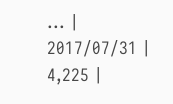... | 2017/07/31 | 4,225 |